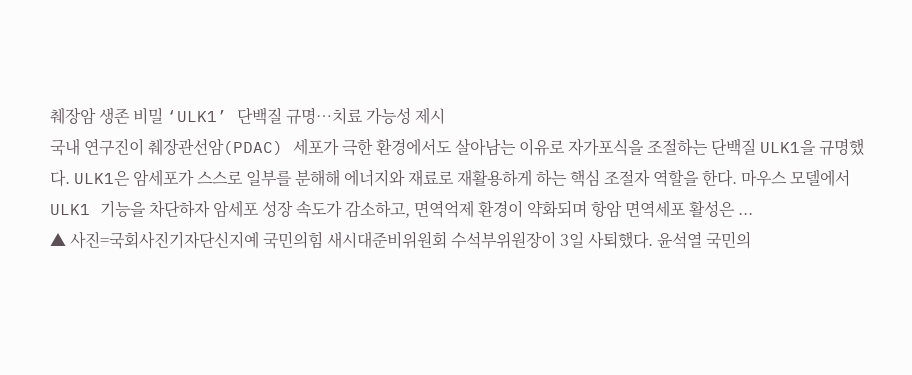췌장암 생존 비밀 ‘ULK1’ 단백질 규명…치료 가능성 제시
국내 연구진이 췌장관선암(PDAC) 세포가 극한 환경에서도 살아남는 이유로 자가포식을 조절하는 단백질 ULK1을 규명했다. ULK1은 암세포가 스스로 일부를 분해해 에너지와 재료로 재활용하게 하는 핵심 조절자 역할을 한다. 마우스 모델에서 ULK1 기능을 차단하자 암세포 성장 속도가 감소하고, 면역억제 환경이 약화되며 항암 면역세포 활성은 ...
▲ 사진=국회사진기자단신지예 국민의힘 새시대준비위원회 수석부위원장이 3일 사퇴했다. 윤석열 국민의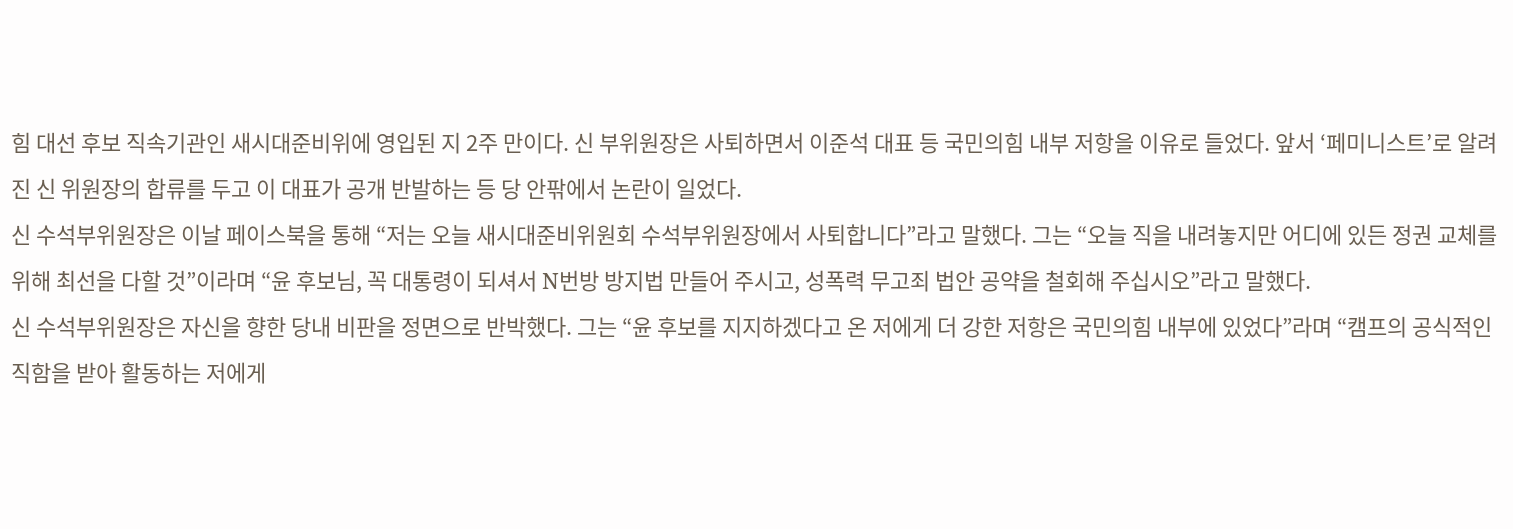힘 대선 후보 직속기관인 새시대준비위에 영입된 지 2주 만이다. 신 부위원장은 사퇴하면서 이준석 대표 등 국민의힘 내부 저항을 이유로 들었다. 앞서 ‘페미니스트’로 알려진 신 위원장의 합류를 두고 이 대표가 공개 반발하는 등 당 안팎에서 논란이 일었다.
신 수석부위원장은 이날 페이스북을 통해 “저는 오늘 새시대준비위원회 수석부위원장에서 사퇴합니다”라고 말했다. 그는 “오늘 직을 내려놓지만 어디에 있든 정권 교체를 위해 최선을 다할 것”이라며 “윤 후보님, 꼭 대통령이 되셔서 N번방 방지법 만들어 주시고, 성폭력 무고죄 법안 공약을 철회해 주십시오”라고 말했다.
신 수석부위원장은 자신을 향한 당내 비판을 정면으로 반박했다. 그는 “윤 후보를 지지하겠다고 온 저에게 더 강한 저항은 국민의힘 내부에 있었다”라며 “캠프의 공식적인 직함을 받아 활동하는 저에게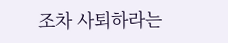조차 사퇴하라는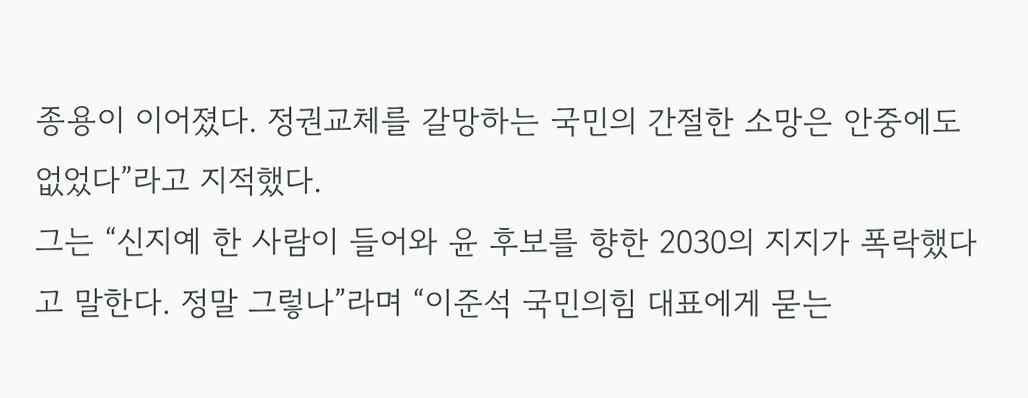종용이 이어졌다. 정권교체를 갈망하는 국민의 간절한 소망은 안중에도 없었다”라고 지적했다.
그는 “신지예 한 사람이 들어와 윤 후보를 향한 2030의 지지가 폭락했다고 말한다. 정말 그렇나”라며 “이준석 국민의힘 대표에게 묻는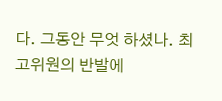다. 그동안 무엇 하셨나. 최고위원의 반발에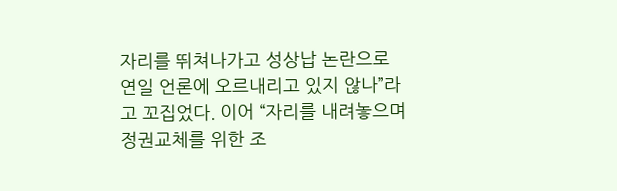자리를 뛰쳐나가고 성상납 논란으로 연일 언론에 오르내리고 있지 않나”라고 꼬집었다. 이어 “자리를 내려놓으며 정권교체를 위한 조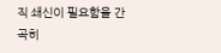직 쇄신이 필요함을 간곡히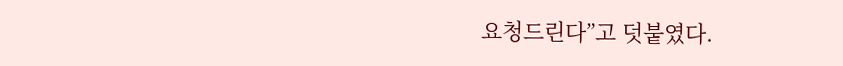요청드린다”고 덧붙였다.